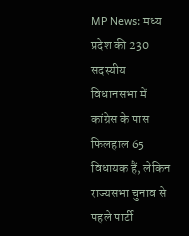MP News: मध्य प्रदेश की 230 सदस्यीय विधानसभा में कांग्रेस के पास फिलहाल 65 विधायक हैं, लेकिन राज्यसभा चुनाव से पहले पार्टी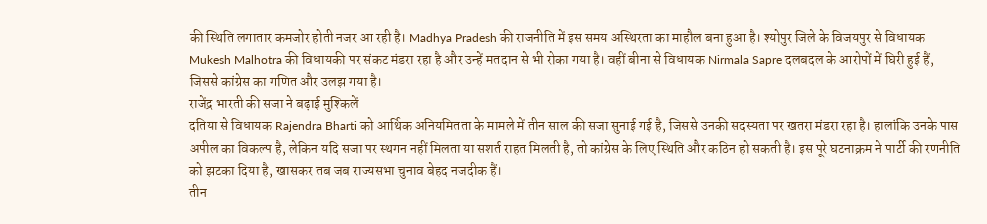की स्थिति लगातार कमजोर होती नजर आ रही है। Madhya Pradesh की राजनीति में इस समय अस्थिरता का माहौल बना हुआ है। श्योपुर जिले के विजयपुर से विधायक Mukesh Malhotra की विधायकी पर संकट मंडरा रहा है और उन्हें मतदान से भी रोका गया है। वहीं बीना से विधायक Nirmala Sapre दलबदल के आरोपों में घिरी हुई हैं, जिससे कांग्रेस का गणित और उलझ गया है।
राजेंद्र भारती की सजा ने बढ़ाई मुश्किलें
दतिया से विधायक Rajendra Bharti को आर्थिक अनियमितता के मामले में तीन साल की सजा सुनाई गई है, जिससे उनकी सदस्यता पर खतरा मंडरा रहा है। हालांकि उनके पास अपील का विकल्प है, लेकिन यदि सजा पर स्थगन नहीं मिलता या सशर्त राहत मिलती है, तो कांग्रेस के लिए स्थिति और कठिन हो सकती है। इस पूरे घटनाक्रम ने पार्टी की रणनीति को झटका दिया है, खासकर तब जब राज्यसभा चुनाव बेहद नजदीक हैं।
तीन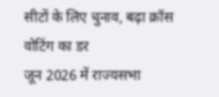सीटों के लिए चुनाव, बढ़ा क्रॉस वोटिंग का डर
जून 2026 में राज्यसभा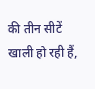की तीन सीटें खाली हो रही हैं,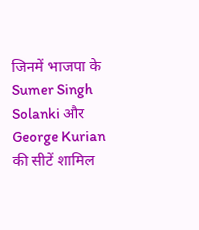जिनमें भाजपा के Sumer Singh Solanki और George Kurian की सीटें शामिल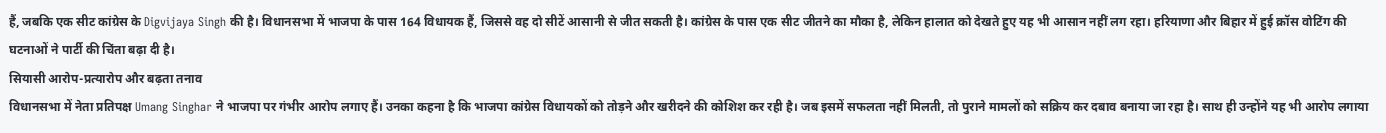हैं, जबकि एक सीट कांग्रेस के Digvijaya Singh की है। विधानसभा में भाजपा के पास 164 विधायक हैं, जिससे वह दो सीटें आसानी से जीत सकती है। कांग्रेस के पास एक सीट जीतने का मौका है, लेकिन हालात को देखते हुए यह भी आसान नहीं लग रहा। हरियाणा और बिहार में हुई क्रॉस वोटिंग की घटनाओं ने पार्टी की चिंता बढ़ा दी है।
सियासी आरोप-प्रत्यारोप और बढ़ता तनाव
विधानसभा में नेता प्रतिपक्ष Umang Singhar ने भाजपा पर गंभीर आरोप लगाए हैं। उनका कहना है कि भाजपा कांग्रेस विधायकों को तोड़ने और खरीदने की कोशिश कर रही है। जब इसमें सफलता नहीं मिलती, तो पुराने मामलों को सक्रिय कर दबाव बनाया जा रहा है। साथ ही उन्होंने यह भी आरोप लगाया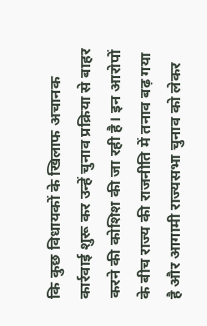कि कुछ विधायकों के खिलाफ अचानक कार्रवाई शुरू कर उन्हें चुनाव प्रक्रिया से बाहर करने की कोशिश की जा रही है। इन आरोपों के बीच राज्य की राजनीति में तनाव बढ़ गया है और आगामी राज्यसभा चुनाव को लेकर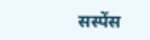सस्पेंस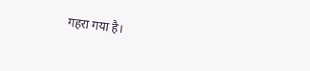गहरा गया है।